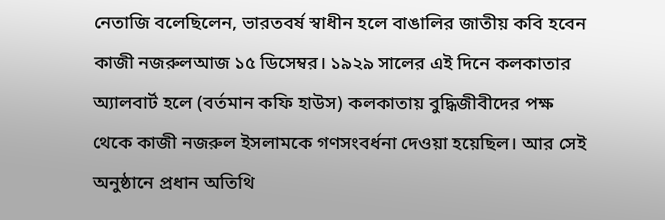নেতাজি বলেছিলেন, ভারতবর্ষ স্বাধীন হলে বাঙালির জাতীয় কবি হবেন কাজী নজরুলআজ ১৫ ডিসেম্বর। ১৯২৯ সালের এই দিনে কলকাতার অ্যালবার্ট হলে (বর্তমান কফি হাউস) কলকাতায় বুদ্ধিজীবীদের পক্ষ থেকে কাজী নজরুল ইসলামকে গণসংবর্ধনা দেওয়া হয়েছিল। আর সেই অনুষ্ঠানে প্রধান অতিথি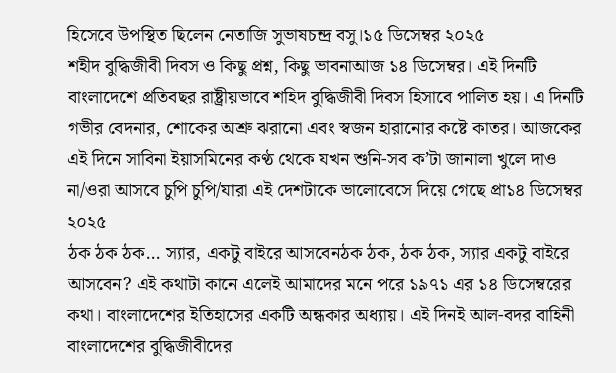হিসেবে উপস্থিত ছিলেন নেতাজি সুভাষচন্দ্র বসু।১৫ ডিসেম্বর ২০২৫
শহীদ বুদ্ধিজীবী দিবস ও কিছু প্রশ্ন, কিছু ভাবনাআজ ১৪ ডিসেম্বর। এই দিনটি বাংলাদেশে প্রতিবছর রাষ্ট্রীয়ভাবে শহিদ বুদ্ধিজীবী দিবস হিসাবে পালিত হয়। এ দিনটি গভীর বেদনার, শোকের অশ্রু ঝরানো এবং স্বজন হারানোর কষ্টে কাতর। আজকের এই দিনে সাবিনা ইয়াসমিনের কণ্ঠ থেকে যখন শুনি-সব ক’টা জানালা খুলে দাও না/ওরা আসবে চুপি চুপি/যারা এই দেশটাকে ভালোবেসে দিয়ে গেছে প্রা১৪ ডিসেম্বর ২০২৫
ঠক ঠক ঠক... স্যার, একটু বাইরে আসবেনঠক ঠক, ঠক ঠক, স্যার একটু বাইরে আসবেন? এই কথাটা কানে এলেই আমাদের মনে পরে ১৯৭১ এর ১৪ ডিসেম্বরের কথা। বাংলাদেশের ইতিহাসের একটি অন্ধকার অধ্যায়। এই দিনই আল-বদর বাহিনী বাংলাদেশের বুদ্ধিজীবীদের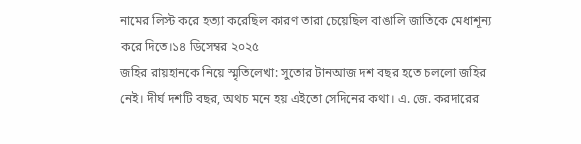নামের লিস্ট করে হত্যা করেছিল কারণ তারা চেয়েছিল বাঙালি জাতিকে মেধাশূন্য করে দিতে।১৪ ডিসেম্বর ২০২৫
জহির রায়হানকে নিয়ে স্মৃতিলেখা: সুতোর টানআজ দশ বছর হতে চললো জহির নেই। দীর্ঘ দশটি বছর, অথচ মনে হয় এইতো সেদিনের কথা। এ. জে. করদারের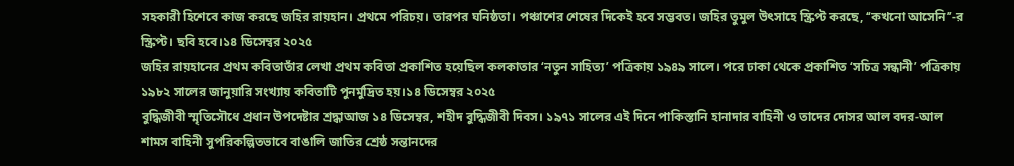সহকারী হিশেবে কাজ করছে জহির রায়হান। প্রথমে পরিচয়। তারপর ঘনিষ্ঠতা। পঞ্চাশের শেষের দিকেই হবে সম্ভবত। জহির তুমুল উৎসাহে স্ক্রিপ্ট করছে, ‘‘কখনো আসেনি’’-র স্ক্রিপ্ট। ছবি হবে।১৪ ডিসেম্বর ২০২৫
জহির রায়হানের প্রথম কবিতাতাঁর লেখা প্রথম কবিতা প্রকাশিত হয়েছিল কলকাতার ‘নতুন সাহিত্য’ পত্রিকায় ১৯৪৯ সালে। পরে ঢাকা থেকে প্রকাশিত ‘সচিত্র সন্ধানী’ পত্রিকায় ১৯৮২ সালের জানুয়ারি সংখ্যায় কবিতাটি পুনর্মুদ্রিত হয়।১৪ ডিসেম্বর ২০২৫
বুদ্ধিজীবী স্মৃতিসৌধে প্রধান উপদেষ্টার শ্রদ্ধাআজ ১৪ ডিসেম্বর, শহীদ বুদ্ধিজীবী দিবস। ১৯৭১ সালের এই দিনে পাকিস্তানি হানাদার বাহিনী ও তাদের দোসর আল বদর-আল শামস বাহিনী সুপরিকল্পিতভাবে বাঙালি জাতির শ্রেষ্ঠ সন্তানদের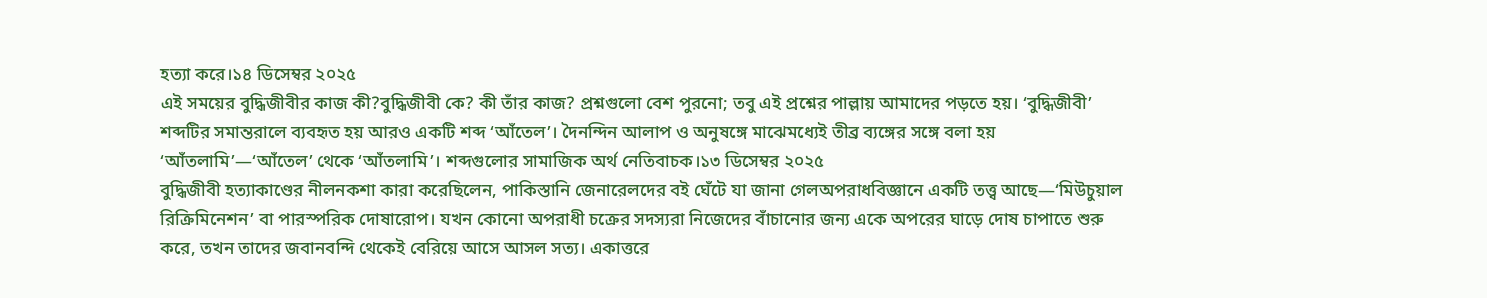হত্যা করে।১৪ ডিসেম্বর ২০২৫
এই সময়ের বুদ্ধিজীবীর কাজ কী?বুদ্ধিজীবী কে? কী তাঁর কাজ? প্রশ্নগুলো বেশ পুরনো; তবু এই প্রশ্নের পাল্লায় আমাদের পড়তে হয়। ‘বুদ্ধিজীবী’ শব্দটির সমান্তরালে ব্যবহৃত হয় আরও একটি শব্দ ‘আঁতেল’। দৈনন্দিন আলাপ ও অনুষঙ্গে মাঝেমধ্যেই তীব্র ব্যঙ্গের সঙ্গে বলা হয় ‘আঁতলামি’—‘আঁতেল’ থেকে ‘আঁতলামি’। শব্দগুলোর সামাজিক অর্থ নেতিবাচক।১৩ ডিসেম্বর ২০২৫
বুদ্ধিজীবী হত্যাকাণ্ডের নীলনকশা কারা করেছিলেন, পাকিস্তানি জেনারেলদের বই ঘেঁটে যা জানা গেলঅপরাধবিজ্ঞানে একটি তত্ত্ব আছে—‘মিউচুয়াল রিক্রিমিনেশন’ বা পারস্পরিক দোষারোপ। যখন কোনো অপরাধী চক্রের সদস্যরা নিজেদের বাঁচানোর জন্য একে অপরের ঘাড়ে দোষ চাপাতে শুরু করে, তখন তাদের জবানবন্দি থেকেই বেরিয়ে আসে আসল সত্য। একাত্তরে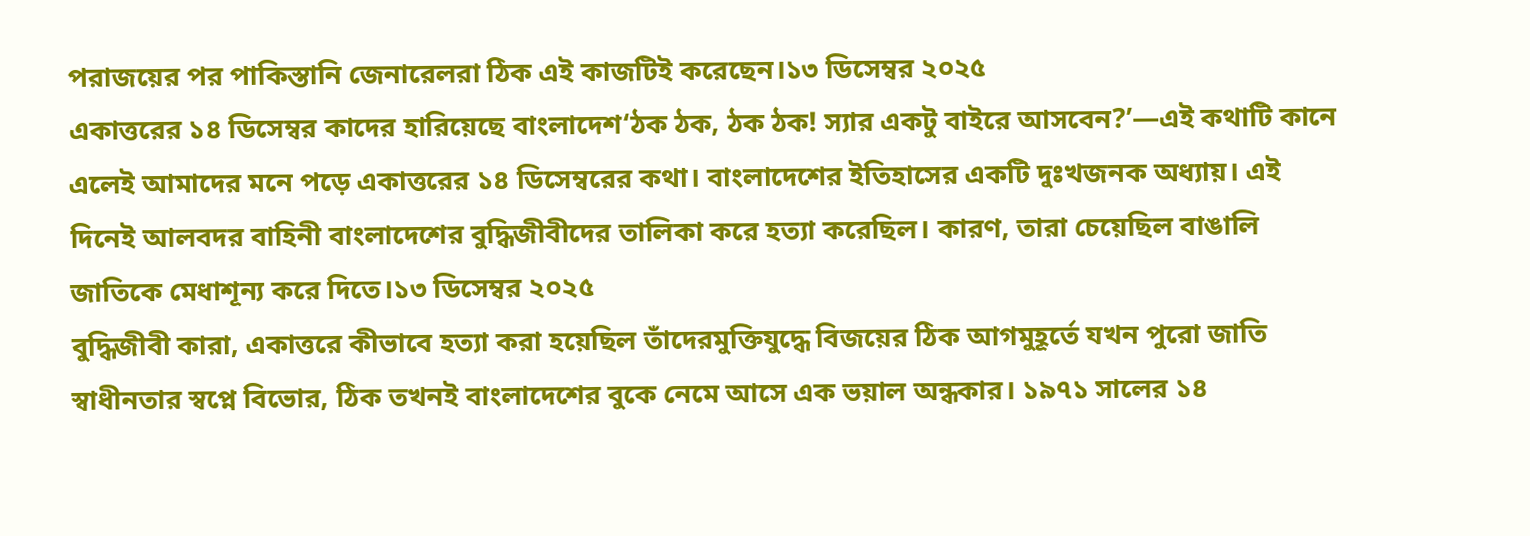পরাজয়ের পর পাকিস্তানি জেনারেলরা ঠিক এই কাজটিই করেছেন।১৩ ডিসেম্বর ২০২৫
একাত্তরের ১৪ ডিসেম্বর কাদের হারিয়েছে বাংলাদেশ‘ঠক ঠক, ঠক ঠক! স্যার একটু বাইরে আসবেন?’—এই কথাটি কানে এলেই আমাদের মনে পড়ে একাত্তরের ১৪ ডিসেম্বরের কথা। বাংলাদেশের ইতিহাসের একটি দুঃখজনক অধ্যায়। এই দিনেই আলবদর বাহিনী বাংলাদেশের বুদ্ধিজীবীদের তালিকা করে হত্যা করেছিল। কারণ, তারা চেয়েছিল বাঙালি জাতিকে মেধাশূন্য করে দিতে।১৩ ডিসেম্বর ২০২৫
বুদ্ধিজীবী কারা, একাত্তরে কীভাবে হত্যা করা হয়েছিল তাঁদেরমুক্তিযুদ্ধে বিজয়ের ঠিক আগমুহূর্তে যখন পুরো জাতি স্বাধীনতার স্বপ্নে বিভোর, ঠিক তখনই বাংলাদেশের বুকে নেমে আসে এক ভয়াল অন্ধকার। ১৯৭১ সালের ১৪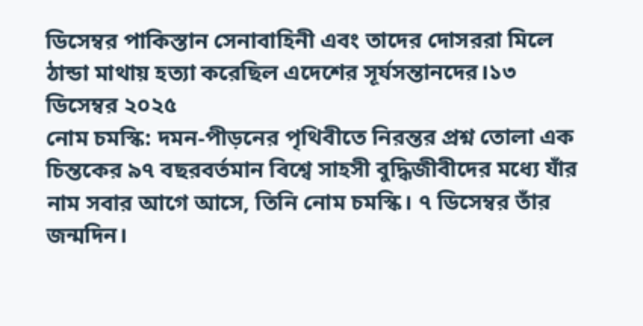ডিসেম্বর পাকিস্তান সেনাবাহিনী এবং তাদের দোসররা মিলে ঠান্ডা মাথায় হত্যা করেছিল এদেশের সূর্যসন্তানদের।১৩ ডিসেম্বর ২০২৫
নোম চমস্কি: দমন-পীড়নের পৃথিবীতে নিরন্তর প্রশ্ন তোলা এক চিন্তকের ৯৭ বছরবর্তমান বিশ্বে সাহসী বুদ্ধিজীবীদের মধ্যে যাঁর নাম সবার আগে আসে, তিনি নোম চমস্কি। ৭ ডিসেম্বর তাঁর জন্মদিন।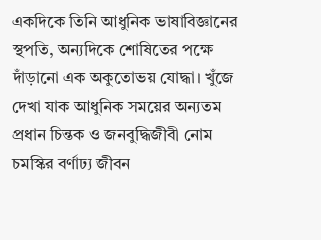একদিকে তিনি আধুনিক ভাষাবিজ্ঞানের স্থপতি, অন্যদিকে শোষিতের পক্ষে দাঁড়ানো এক অকুতোভয় যোদ্ধা। খুঁজে দেখা যাক আধুনিক সময়ের অন্যতম প্রধান চিন্তক ও জনবুদ্ধিজীবী নোম চমস্কির বর্ণাঢ্য জীবন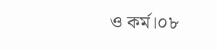ও কর্ম।০৮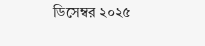ডিসেম্বর ২০২৫